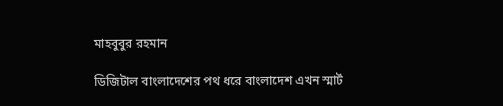মাহবুবুর রহমান

ডিজিটাল বাংলাদেশের পথ ধরে বাংলাদেশ এখন স্মার্ট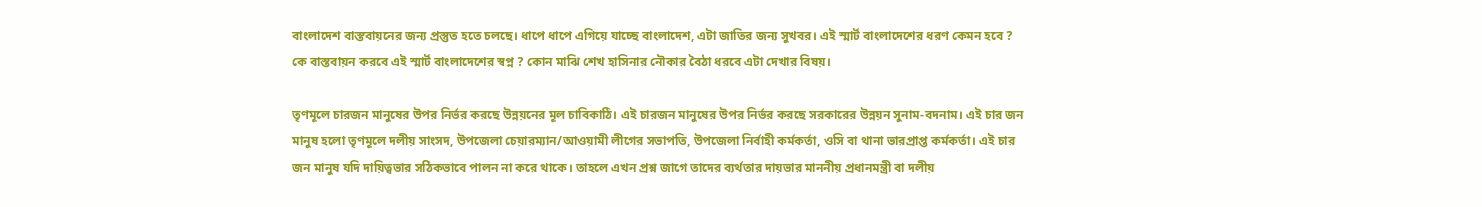বাংলাদেশ বাস্তবায়নের জন্য প্রস্তুত হতে চলছে। ধাপে ধাপে এগিয়ে যাচ্ছে বাংলাদেশ, এটা জাতির জন্য সুখবর। এই স্মার্ট বাংলাদেশের ধরণ কেমন হবে ? কে বাস্তবায়ন করবে এই স্মার্ট বাংলাদেশের স্বপ্ন ? কোন মাঝি শেখ হাসিনার নৌকার বৈঠা ধরবে এটা দেখার বিষয়।

তৃণমূলে চারজন মানুষের উপর নির্ভর করছে উন্নয়নের মূল চাবিকাঠি। এই চারজন মানুষের উপর নির্ভর করছে সরকারের উন্নয়ন সুনাম-বদনাম। এই চার জন মানুষ হলো তৃণমূলে দলীয় সাংসদ, উপজেলা চেয়ারম্যান/আওয়ামী লীগের সভাপতি, উপজেলা নির্বাহী কর্মকর্তা, ওসি বা থানা ভারপ্রাপ্ত কর্মকর্তা। এই চার জন মানুষ যদি দায়িত্বভার সঠিকভাবে পালন না করে থাকে। তাহলে এখন প্রশ্ন জাগে তাদের ব্যর্থতার দায়ভার মাননীয় প্রধানমন্ত্রী বা দলীয়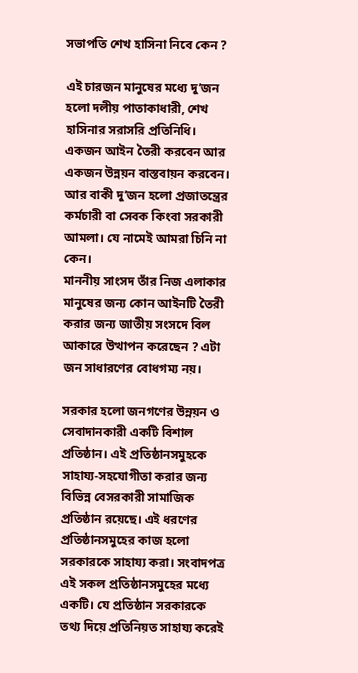সভাপতি শেখ হাসিনা নিবে কেন ?

এই চারজন মানুষের মধ্যে দু’জন হলো দলীয় পাতাকাধারী, শেখ হাসিনার সরাসরি প্রতিনিধি। একজন আইন তৈরী করবেন আর একজন উন্নয়ন বাস্তবায়ন করবেন। আর বাকী দু’জন হলো প্রজাতন্ত্রের কর্মচারী বা সেবক কিংবা সরকারী আমলা। যে নামেই আমরা চিনি না কেন।
মাননীয় সাংসদ তাঁর নিজ এলাকার মানুষের জন্য কোন আইনটি তৈরী করার জন্য জাতীয় সংসদে বিল আকারে উত্থাপন করেছেন ? এটা জন সাধারণের বোধগম্য নয়।

সরকার হলো জনগণের উন্নয়ন ও সেবাদানকারী একটি বিশাল প্রতিষ্ঠান। এই প্রতিষ্ঠানসমুহকে সাহায্য-সহযোগীতা করার জন্য বিভিন্ন বেসরকারী সামাজিক প্রতিষ্ঠান রয়েছে। এই ধরণের প্রতিষ্ঠানসমুহের কাজ হলো সরকারকে সাহায্য করা। সংবাদপত্র এই সকল প্রতিষ্ঠানসমুহের মধ্যে একটি। যে প্রতিষ্ঠান সরকারকে তথ্য দিয়ে প্রতিনিয়ত সাহায্য করেই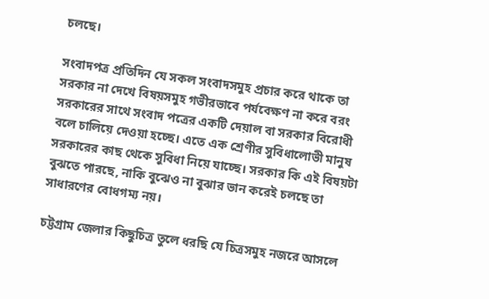চলছে।

সংবাদপত্র প্রতিদিন যে সকল সংবাদসমুহ প্রচার করে থাকে তা সরকার না দেখে বিষয়সমুহ গভীরভাবে পর্যবেক্ষণ না করে বরং সরকারের সাথে সংবাদ পত্রের একটি দেয়াল বা সরকার বিরোধী বলে চালিয়ে দেওয়া হচ্ছে। এতে এক শ্রেণীর সুবিধালোভী মানুষ সরকারের কাছ থেকে সুবিধা নিয়ে যাচ্ছে। সরকার কি এই বিষয়টা বুঝতে পারছে, নাকি বুঝেও না বুঝার ভান করেই চলছে তা সাধারণের বোধগম্য নয়।

চট্টগ্রাম জেলার কিছুচিত্র তুলে ধরছি যে চিত্রসমুহ নজরে আসলে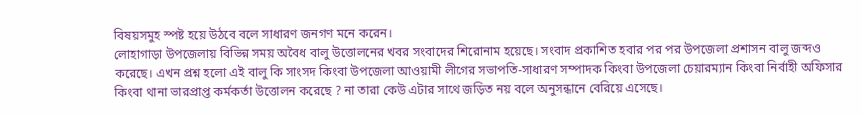বিষয়সমুহ স্পষ্ট হয়ে উঠবে বলে সাধারণ জনগণ মনে করেন।
লোহাগাড়া উপজেলায় বিভিন্ন সময় অবৈধ বালু উত্তোলনের খবর সংবাদের শিরোনাম হয়েছে। সংবাদ প্রকাশিত হবার পর পর উপজেলা প্রশাসন বালু জব্দও করেছে। এখন প্রশ্ন হলো এই বালু কি সাংসদ কিংবা উপজেলা আওয়ামী লীগের সভাপতি-সাধারণ সম্পাদক কিংবা উপজেলা চেয়ারম্যান কিংবা নির্বাহী অফিসার কিংবা থানা ভারপ্রাপ্ত কর্মকর্তা উত্তোলন করেছে ? না তারা কেউ এটার সাথে জড়িত নয় বলে অনুসন্ধানে বেরিয়ে এসেছে।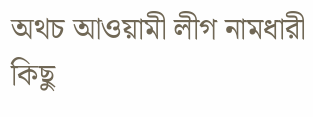অথচ আওয়ামী লীগ নামধারী কিছু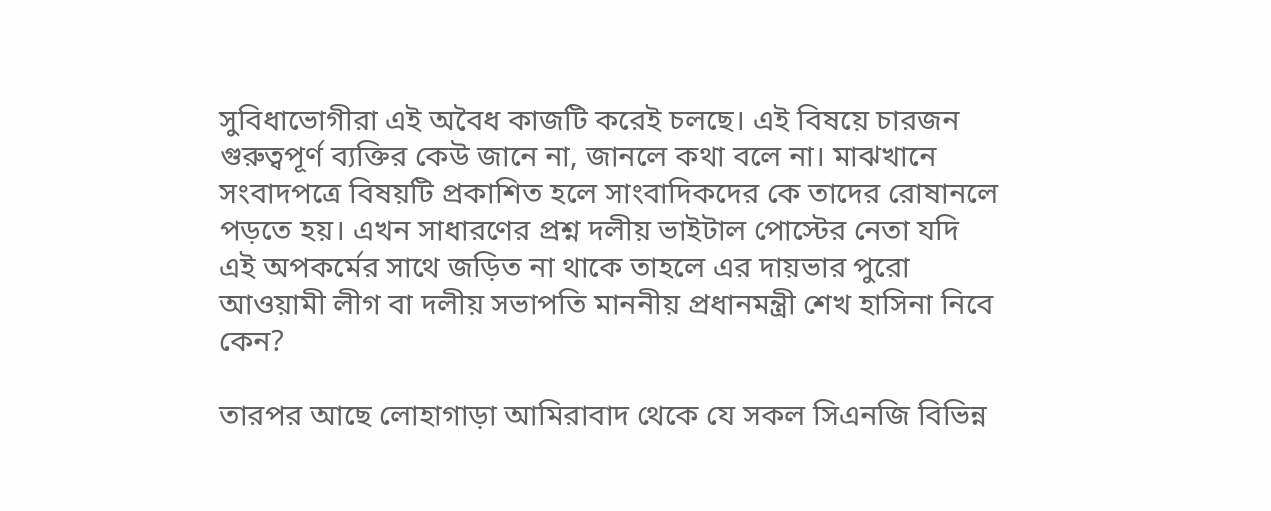সুবিধাভোগীরা এই অবৈধ কাজটি করেই চলছে। এই বিষয়ে চারজন গুরুত্বপূর্ণ ব্যক্তির কেউ জানে না, জানলে কথা বলে না। মাঝখানে সংবাদপত্রে বিষয়টি প্রকাশিত হলে সাংবাদিকদের কে তাদের রোষানলে পড়তে হয়। এখন সাধারণের প্রশ্ন দলীয় ভাইটাল পোস্টের নেতা যদি এই অপকর্মের সাথে জড়িত না থাকে তাহলে এর দায়ভার পুরো আওয়ামী লীগ বা দলীয় সভাপতি মাননীয় প্রধানমন্ত্রী শেখ হাসিনা নিবে কেন?

তারপর আছে লোহাগাড়া আমিরাবাদ থেকে যে সকল সিএনজি বিভিন্ন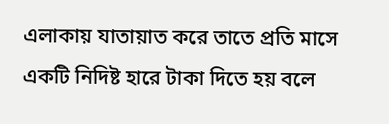এলাকায় যাতায়াত করে তাতে প্রতি মাসে একটি নিদিষ্ট হারে টাকা দিতে হয় বলে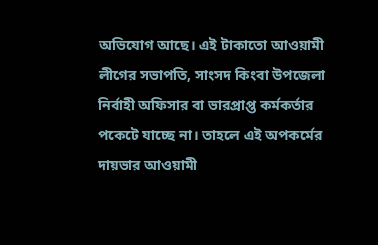অভিযোগ আছে। এই টাকাতো আওয়ামী লীগের সভাপতি, সাংসদ কিংবা উপজেলা নির্বাহী অফিসার বা ভারপ্রাপ্ত কর্মকর্তার পকেটে যাচ্ছে না। তাহলে এই অপকর্মের দায়ভার আওয়ামী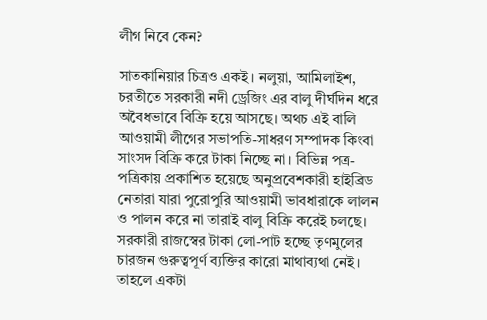লীগ নিবে কেন?

সাতকানিয়ার চিত্রও একই। নলুয়া, আমিলাইশ, চরতীতে সরকারী নদী ড্রেজিং এর বালু দীর্ঘদিন ধরে অবৈধভাবে বিক্রি হয়ে আসছে। অথচ এই বালি আওয়ামী লীগের সভাপতি-সাধরণ সম্পাদক কিংবা সাংসদ বিক্রি করে টাকা নিচ্ছে না। বিভিন্ন পত্র-পত্রিকায় প্রকাশিত হয়েছে অনুপ্রবেশকারী হাইব্রিড নেতারা যারা পুরোপুরি আওয়ামী ভাবধারাকে লালন ও পালন করে না তারাই বালু বিক্রি করেই চলছে। সরকারী রাজস্বের টাকা লো-পাট হচ্ছে তৃণমুলের চারজন গুরুত্বপূর্ণ ব্যক্তির কারো মাথাব্যথা নেই। তাহলে একটা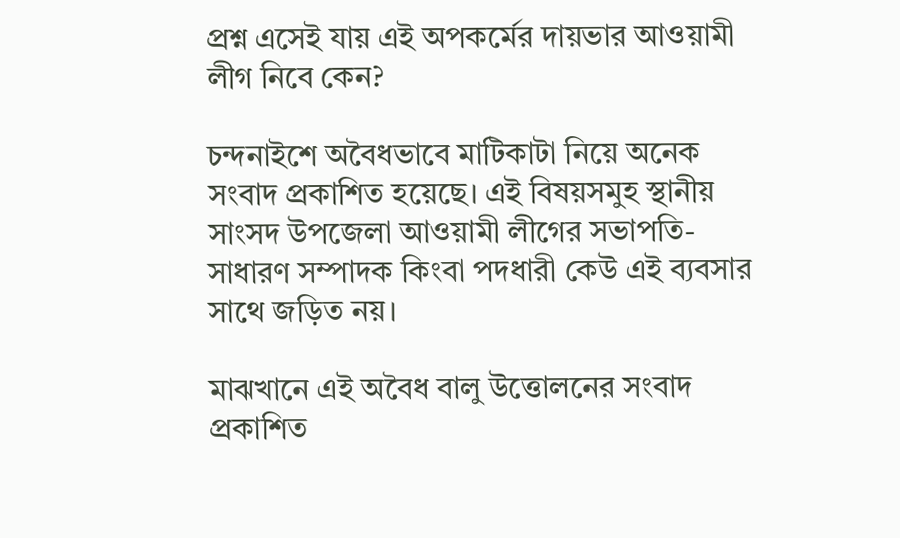প্রশ্ন এসেই যায় এই অপকর্মের দায়ভার আওয়ামী লীগ নিবে কেন?

চন্দনাইশে অবৈধভাবে মাটিকাটা নিয়ে অনেক সংবাদ প্রকাশিত হয়েছে। এই বিষয়সমুহ স্থানীয় সাংসদ উপজেলা আওয়ামী লীগের সভাপতি-সাধারণ সম্পাদক কিংবা পদধারী কেউ এই ব্যবসার সাথে জড়িত নয়।

মাঝখানে এই অবৈধ বালু উত্তোলনের সংবাদ প্রকাশিত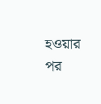হওয়ার পর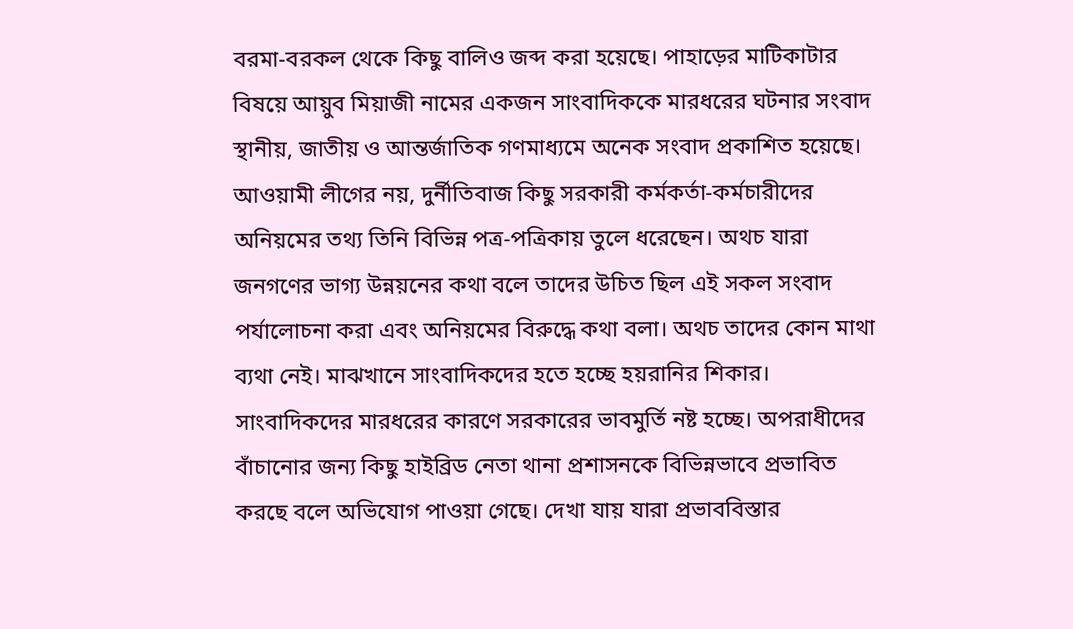বরমা-বরকল থেকে কিছু বালিও জব্দ করা হয়েছে। পাহাড়ের মাটিকাটার বিষয়ে আয়ুব মিয়াজী নামের একজন সাংবাদিককে মারধরের ঘটনার সংবাদ স্থানীয়, জাতীয় ও আন্তর্জাতিক গণমাধ্যমে অনেক সংবাদ প্রকাশিত হয়েছে। আওয়ামী লীগের নয়, দুর্নীতিবাজ কিছু সরকারী কর্মকর্তা-কর্মচারীদের অনিয়মের তথ্য তিনি বিভিন্ন পত্র-পত্রিকায় তুলে ধরেছেন। অথচ যারা জনগণের ভাগ্য উন্নয়নের কথা বলে তাদের উচিত ছিল এই সকল সংবাদ পর্যালোচনা করা এবং অনিয়মের বিরুদ্ধে কথা বলা। অথচ তাদের কোন মাথা ব্যথা নেই। মাঝখানে সাংবাদিকদের হতে হচ্ছে হয়রানির শিকার। সাংবাদিকদের মারধরের কারণে সরকারের ভাবমুর্তি নষ্ট হচ্ছে। অপরাধীদের বাঁচানোর জন্য কিছু হাইব্রিড নেতা থানা প্রশাসনকে বিভিন্নভাবে প্রভাবিত করছে বলে অভিযোগ পাওয়া গেছে। দেখা যায় যারা প্রভাববিস্তার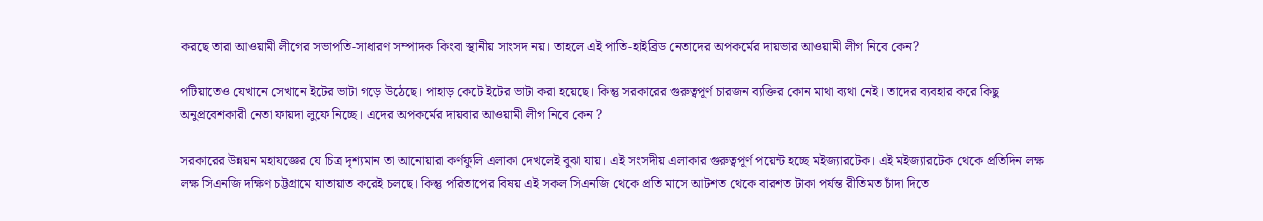করছে তারা আওয়ামী লীগের সভাপতি-সাধারণ সম্পাদক কিংবা স্থানীয় সাংসদ নয়। তাহলে এই পাতি-হাইব্রিড নেতাদের অপকর্মের দায়ভার আওয়ামী লীগ নিবে কেন?

পটিয়াতেও যেখানে সেখানে ইটের ভাটা গড়ে উঠেছে। পাহাড় কেটে ইটের ভাটা করা হয়েছে। কিন্তু সরকারের গুরুত্বপূর্ণ চারজন ব্যক্তির কোন মাথা ব্যথা নেই। তাদের ব্যবহার করে কিছু অনুপ্রবেশকারী নেতা ফায়দা লুফে নিচ্ছে। এদের অপকর্মের দায়বার আওয়ামী লীগ নিবে কেন ?

সরকারের উন্নয়ন মহাযজ্ঞের যে চিত্র দৃশ্যমান তা আনোয়ারা কর্ণফুলি এলাকা দেখলেই বুঝা যায়। এই সংসদীয় এলাকার গুরুত্বপূর্ণ পয়েন্ট হচ্ছে মইজ্যারটেক। এই মইজ্যারটেক থেকে প্রতিদিন লক্ষ লক্ষ সিএনজি দক্ষিণ চট্টগ্রামে যাতায়াত করেই চলছে। কিন্তু পরিতাপের বিষয় এই সকল সিএনজি থেকে প্রতি মাসে আটশত থেকে বারশত টাকা পর্যন্ত রীতিমত চাঁদা দিতে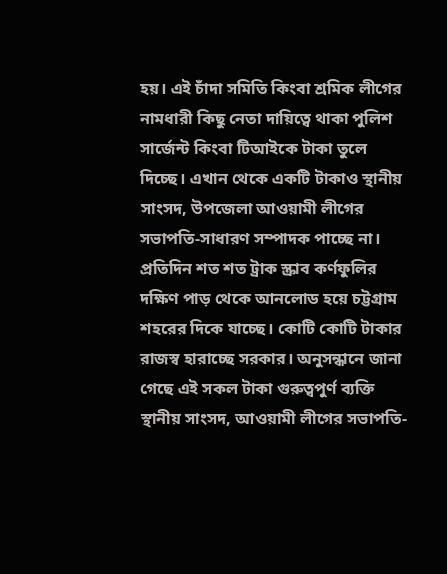হয়। এই চাঁদা সমিতি কিংবা শ্রমিক লীগের নামধারী কিছু নেতা দায়িত্বে থাকা পুলিশ সার্জেন্ট কিংবা টিআইকে টাকা তুলে দিচ্ছে। এখান থেকে একটি টাকাও স্থানীয় সাংসদ, উপজেলা আওয়ামী লীগের সভাপতি-সাধারণ সম্পাদক পাচ্ছে না। প্রতিদিন শত শত ট্রাক স্ক্রাব কর্ণফুলির দক্ষিণ পাড় থেকে আনলোড হয়ে চট্টগ্রাম শহরের দিকে যাচ্ছে। কোটি কোটি টাকার রাজস্ব হারাচ্ছে সরকার। অনুসন্ধানে জানা গেছে এই সকল টাকা গুরুত্বপুর্ণ ব্যক্তি স্থানীয় সাংসদ, আওয়ামী লীগের সভাপতি-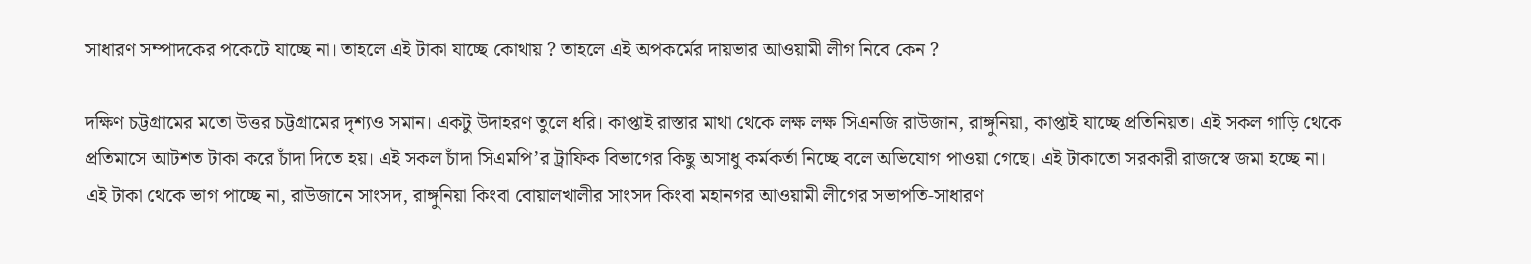সাধারণ সম্পাদকের পকেটে যাচ্ছে না। তাহলে এই টাকা যাচ্ছে কোথায় ? তাহলে এই অপকর্মের দায়ভার আওয়ামী লীগ নিবে কেন ?

দক্ষিণ চট্টগ্রামের মতো উত্তর চট্টগ্রামের দৃশ্যও সমান। একটু উদাহরণ তুলে ধরি। কাপ্তাই রাস্তার মাথা থেকে লক্ষ লক্ষ সিএনজি রাউজান, রাঙ্গুনিয়া, কাপ্তাই যাচ্ছে প্রতিনিয়ত। এই সকল গাড়ি থেকে প্রতিমাসে আটশত টাকা করে চাঁদা দিতে হয়। এই সকল চাঁদা সিএমপি’র ট্রাফিক বিভাগের কিছু অসাধু কর্মকর্তা নিচ্ছে বলে অভিযোগ পাওয়া গেছে। এই টাকাতো সরকারী রাজস্বে জমা হচ্ছে না। এই টাকা থেকে ভাগ পাচ্ছে না, রাউজানে সাংসদ, রাঙ্গুনিয়া কিংবা বোয়ালখালীর সাংসদ কিংবা মহানগর আওয়ামী লীগের সভাপতি-সাধারণ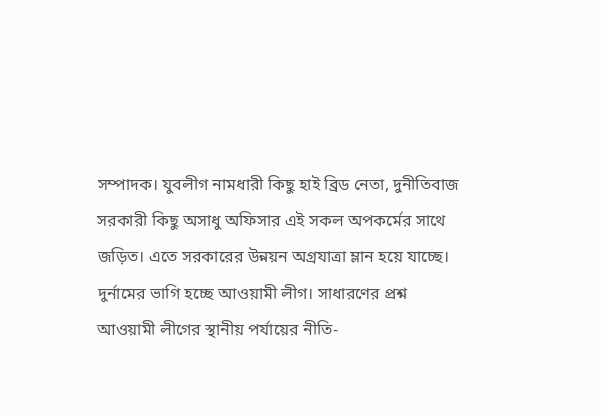সম্পাদক। যুবলীগ নামধারী কিছু হাই ব্রিড নেতা, দুনীতিবাজ সরকারী কিছু অসাধু অফিসার এই সকল অপকর্মের সাথে জড়িত। এতে সরকারের উন্নয়ন অগ্রযাত্রা ম্লান হয়ে যাচ্ছে। দুর্নামের ভাগি হচ্ছে আওয়ামী লীগ। সাধারণের প্রশ্ন আওয়ামী লীগের স্থানীয় পর্যায়ের নীতি-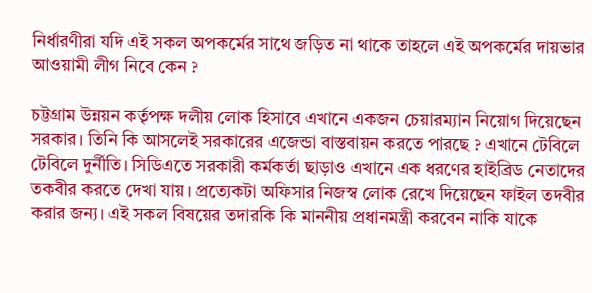নির্ধারণীরা যদি এই সকল অপকর্মের সাথে জড়িত না থাকে তাহলে এই অপকর্মের দায়ভার আওয়ামী লীগ নিবে কেন ?

চট্টগ্রাম উন্নয়ন কর্তৃপক্ষ দলীয় লোক হিসাবে এখানে একজন চেয়ারম্যান নিয়োগ দিয়েছেন সরকার। তিনি কি আসলেই সরকারের এজেন্ডা বাস্তবায়ন করতে পারছে ? এখানে টেবিলে টেবিলে দুর্নীতি। সিডিএতে সরকারী কর্মকর্তা ছাড়াও এখানে এক ধরণের হাইব্রিড নেতাদের তকবীর করতে দেখা যায়। প্রত্যেকটা অফিসার নিজস্ব লোক রেখে দিয়েছেন ফাইল তদবীর করার জন্য। এই সকল বিষয়ের তদারকি কি মাননীয় প্রধানমন্ত্রী করবেন নাকি যাকে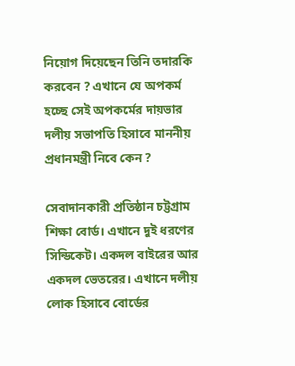নিয়োগ দিয়েছেন তিনি তদারকি করবেন ? এখানে যে অপকর্ম হচ্ছে সেই অপকর্মের দায়ভার দলীয় সভাপতি হিসাবে মাননীয় প্রধানমন্ত্রী নিবে কেন ?

সেবাদানকারী প্রতিষ্ঠান চট্টগ্রাম শিক্ষা বোর্ড। এখানে দুই ধরণের সিন্ডিকেট। একদল বাইরের আর একদল ভেতরের। এখানে দলীয় লোক হিসাবে বোর্ডের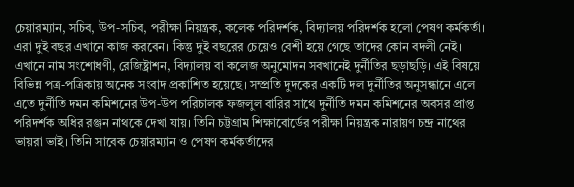চেয়ারম্যান, সচিব, উপ-সচিব, পরীক্ষা নিয়ন্ত্রক, কলেক পরিদর্শক, বিদ্যালয় পরিদর্শক হলো পেষণ কর্মকর্তা। এরা দুই বছর এখানে কাজ করবেন। কিন্তু দুই বছরের চেয়েও বেশী হয়ে গেছে তাদের কোন বদলী নেই। এখানে নাম সংশোধণী, রেজিষ্ট্রাশন, বিদ্যালয় বা কলেজ অনুমোদন সবখানেই দুর্নীতির ছড়াছড়ি। এই বিষয়ে বিভিন্ন পত্র-পত্রিকায় অনেক সংবাদ প্রকাশিত হয়েছে। সম্প্রতি দুদকের একটি দল দুর্নীতির অনুসন্ধানে এলে এতে দুর্নীতি দমন কমিশনের উপ-উপ পরিচালক ফজলুল বারির সাথে দুর্নীতি দমন কমিশনের অবসর প্রাপ্ত পরিদর্শক অধির রঞ্জন নাথকে দেখা যায়। তিনি চট্টগ্রাম শিক্ষাবোর্ডের পরীক্ষা নিয়ন্ত্রক নারায়ণ চন্দ্র নাথের ভায়রা ভাই। তিনি সাবেক চেয়ারম্যান ও পেষণ কর্মকর্তাদের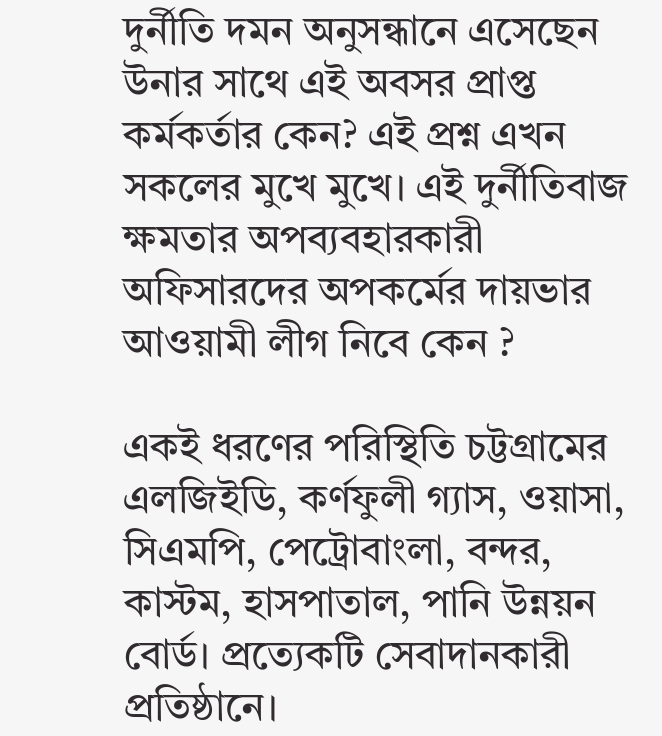দুর্নীতি দমন অনুসন্ধানে এসেছেন উনার সাথে এই অবসর প্রাপ্ত কর্মকর্তার কেন? এই প্রশ্ন এখন সকলের মুখে মুখে। এই দুর্নীতিবাজ ক্ষমতার অপব্যবহারকারী অফিসারদের অপকর্মের দায়ভার আওয়ামী লীগ নিবে কেন ?

একই ধরণের পরিস্থিতি চট্টগ্রামের এলজিইডি, কর্ণফুলী গ্যাস, ওয়াসা, সিএমপি, পেট্রোবাংলা, বন্দর, কাস্টম, হাসপাতাল, পানি উন্নয়ন বোর্ড। প্রত্যেকটি সেবাদানকারী প্রতিষ্ঠানে।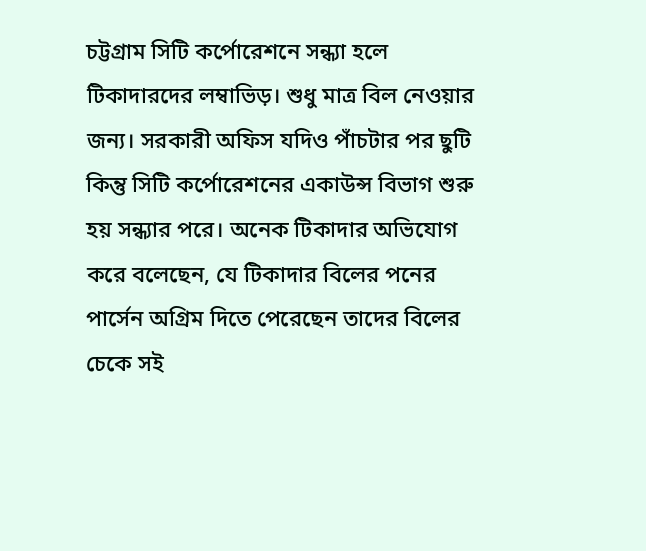চট্টগ্রাম সিটি কর্পোরেশনে সন্ধ্যা হলে টিকাদারদের লম্বাভিড়। শুধু মাত্র বিল নেওয়ার জন্য। সরকারী অফিস যদিও পাঁচটার পর ছুটি কিন্তু সিটি কর্পোরেশনের একাউন্স বিভাগ শুরু হয় সন্ধ্যার পরে। অনেক টিকাদার অভিযোগ করে বলেছেন, যে টিকাদার বিলের পনের পার্সেন অগ্রিম দিতে পেরেছেন তাদের বিলের চেকে সই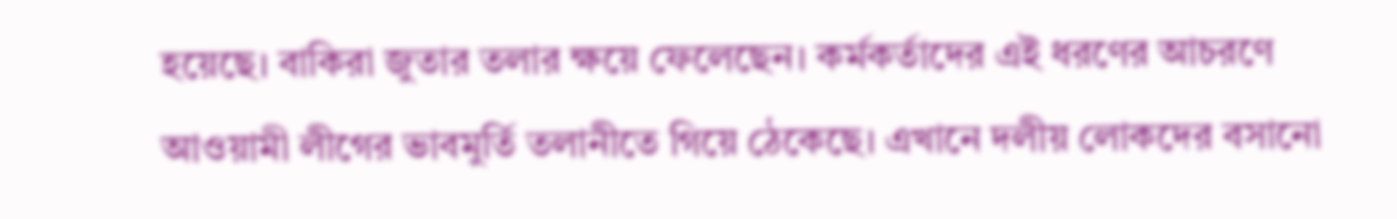হয়েছে। বাকিরা জুতার তলার ক্ষয়ে ফেলেছেন। কর্মকর্তাদের এই ধরণের আচরণে আওয়ামী লীগের ভাবমুর্তি তলানীতে গিয়ে ঠেকেছে। এখানে দলীয় লোকদের বসানো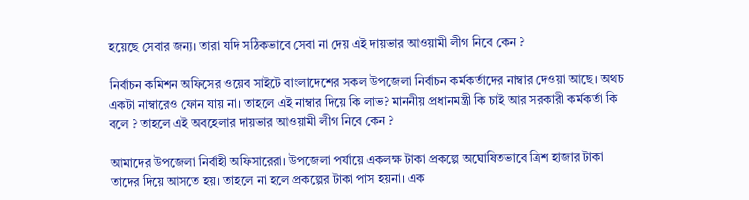হয়েছে সেবার জন্য। তারা যদি সঠিকভাবে সেবা না দেয় এই দায়ভার আওয়ামী লীগ নিবে কেন ?

নির্বাচন কমিশন অফিসের ওয়েব সাইটে বাংলাদেশের সকল উপজেলা নির্বাচন কর্মকর্তাদের নাম্বার দেওয়া আছে। অথচ একটা নাম্বারেও ফোন যায় না। তাহলে এই নাম্বার দিয়ে কি লাভ? মাননীয় প্রধানমন্ত্রী কি চাই আর সরকারী কর্মকর্তা কি বলে ? তাহলে এই অবহেলার দায়ভার আওয়ামী লীগ নিবে কেন ?

আমাদের উপজেলা নির্বাহী অফিসারেরা। উপজেলা পর্যায়ে একলক্ষ টাকা প্রকল্পে অঘোষিতভাবে ত্রিশ হাজার টাকা তাদের দিয়ে আসতে হয়। তাহলে না হলে প্রকল্পের টাকা পাস হয়না। এক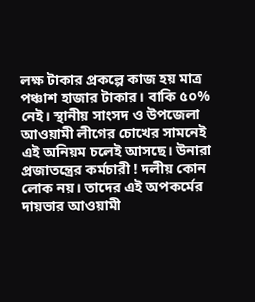লক্ষ টাকার প্রকল্পে কাজ হয় মাত্র পঞ্চাশ হাজার টাকার। বাকি ৫০% নেই। স্থানীয় সাংসদ ও উপজেলা আওয়ামী লীগের চোখের সামনেই এই অনিয়ম চলেই আসছে। উনারা প্রজাতন্ত্রের কর্মচারী ! দলীয় কোন লোক নয়। তাদের এই অপকর্মের দায়ভার আওয়ামী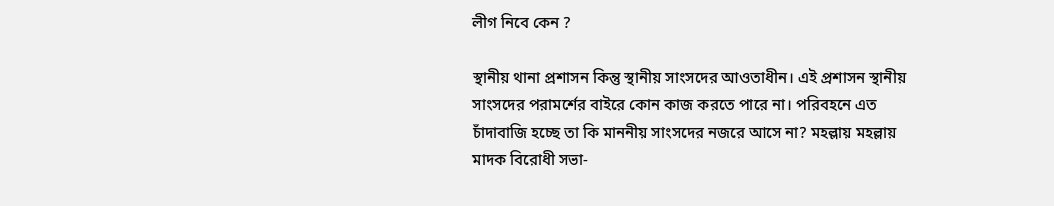লীগ নিবে কেন ?

স্থানীয় থানা প্রশাসন কিন্তু স্থানীয় সাংসদের আওতাধীন। এই প্রশাসন স্থানীয় সাংসদের পরামর্শের বাইরে কোন কাজ করতে পারে না। পরিবহনে এত চাঁদাবাজি হচ্ছে তা কি মাননীয় সাংসদের নজরে আসে না? মহল্লায় মহল্লায় মাদক বিরোধী সভা-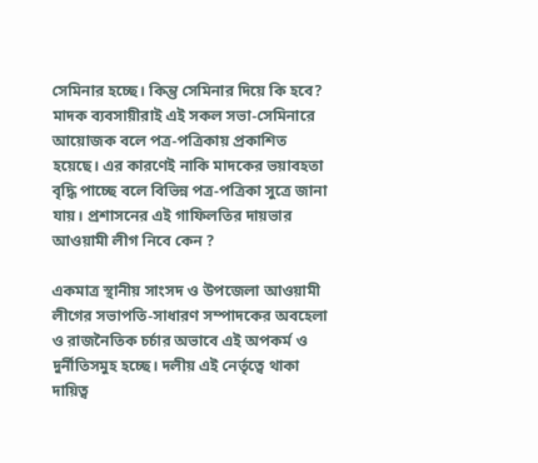সেমিনার হচ্ছে। কিন্তু সেমিনার দিয়ে কি হবে? মাদক ব্যবসায়ীরাই এই সকল সভা-সেমিনারে আয়োজক বলে পত্র-পত্রিকায় প্রকাশিত হয়েছে। এর কারণেই নাকি মাদকের ভয়াবহতা বৃদ্ধি পাচ্ছে বলে বিভিন্ন পত্র-পত্রিকা সুত্রে জানা যায়। প্রশাসনের এই গাফিলতির দায়ভার আওয়ামী লীগ নিবে কেন ?

একমাত্র স্থানীয় সাংসদ ও উপজেলা আওয়ামী লীগের সভাপতি-সাধারণ সম্পাদকের অবহেলা ও রাজনৈতিক চর্চার অভাবে এই অপকর্ম ও দুর্নীতিসমুহ হচ্ছে। দলীয় এই নের্তৃত্বে থাকা দায়িত্ব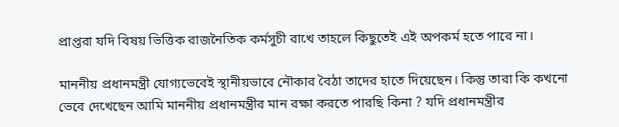প্রাপ্তরা যদি বিষয় ভিত্তিক রাজনৈতিক কর্মসুচী রাখে তাহলে কিছুতেই এই অপকর্ম হতে পারে না।

মাননীয় প্রধানমন্ত্রী যোগ্যভেবেই স্থানীয়ভাবে নৌকার বৈঠা তাদের হাতে দিয়েছেন। কিন্তু তারা কি কখনো ভেবে দেখেছেন আমি মাননীয় প্রধানমন্ত্রীর মান রক্ষা করতে পারছি কিনা ? যদি প্রধানমন্ত্রীর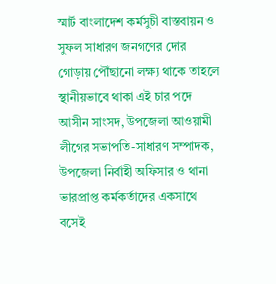স্মার্ট বাংলাদেশ কর্মসুচী বাস্তবায়ন ও সুফল সাধারণ জনগণের দোর গোড়ায় পৌঁছানো লক্ষ্য থাকে তাহলে স্থানীয়ভাবে থাকা এই চার পদে আসীন সাংসদ, উপজেলা আওয়ামী লীগের সভাপতি-সাধারণ সম্পাদক, উপজেলা নির্বাহী অফিসার ও থানা ভারপ্রাপ্ত কর্মকর্তাদের একসাথে বসেই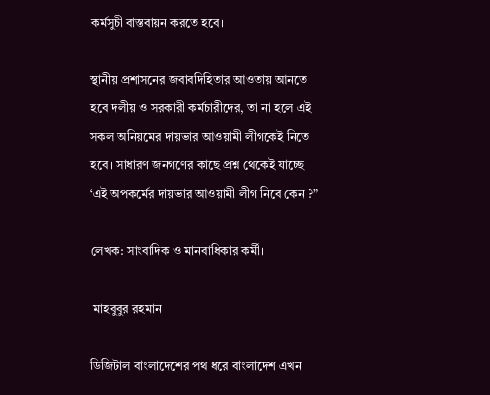কর্মসুচী বাস্তবায়ন করতে হবে।

স্থানীয় প্রশাসনের জবাবদিহিতার আওতায় আনতে হবে দলীয় ও সরকারী কর্মচারীদের, তা না হলে এই সকল অনিয়মের দায়ভার আওয়ামী লীগকেই নিতে হবে। সাধারণ জনগণের কাছে প্রশ্ন থেকেই যাচ্ছে ‘এই অপকর্মের দায়ভার আওয়ামী লীগ নিবে কেন ?”

লেখক: সাংবাদিক ও মানবাধিকার কর্মী।

 মাহবুবুর রহমান

ডিজিটাল বাংলাদেশের পথ ধরে বাংলাদেশ এখন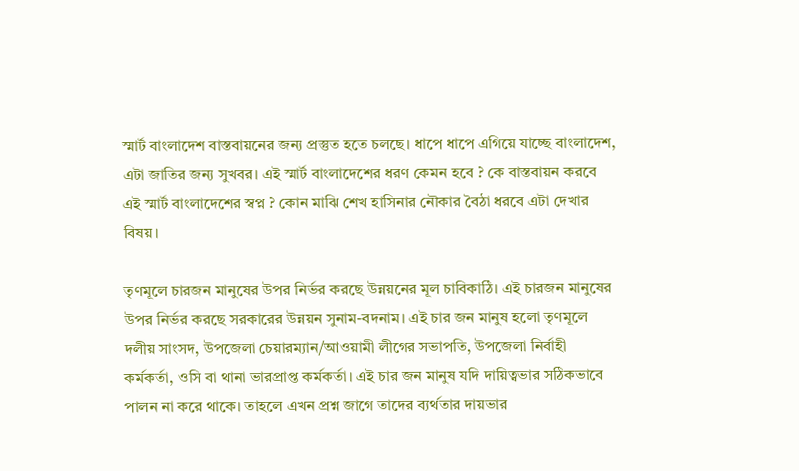স্মার্ট বাংলাদেশ বাস্তবায়নের জন্য প্রস্তুত হতে চলছে। ধাপে ধাপে এগিয়ে যাচ্ছে বাংলাদেশ, এটা জাতির জন্য সুখবর। এই স্মার্ট বাংলাদেশের ধরণ কেমন হবে ? কে বাস্তবায়ন করবে এই স্মার্ট বাংলাদেশের স্বপ্ন ? কোন মাঝি শেখ হাসিনার নৌকার বৈঠা ধরবে এটা দেখার বিষয়।

তৃণমূলে চারজন মানুষের উপর নির্ভর করছে উন্নয়নের মূল চাবিকাঠি। এই চারজন মানুষের উপর নির্ভর করছে সরকারের উন্নয়ন সুনাম-বদনাম। এই চার জন মানুষ হলো তৃণমূলে দলীয় সাংসদ, উপজেলা চেয়ারম্যান/আওয়ামী লীগের সভাপতি, উপজেলা নির্বাহী কর্মকর্তা, ওসি বা থানা ভারপ্রাপ্ত কর্মকর্তা। এই চার জন মানুষ যদি দায়িত্বভার সঠিকভাবে পালন না করে থাকে। তাহলে এখন প্রশ্ন জাগে তাদের ব্যর্থতার দায়ভার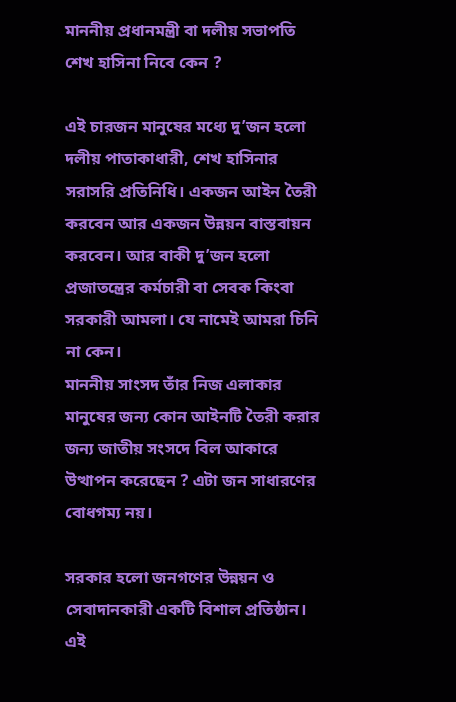মাননীয় প্রধানমন্ত্রী বা দলীয় সভাপতি শেখ হাসিনা নিবে কেন ?

এই চারজন মানুষের মধ্যে দু’জন হলো দলীয় পাতাকাধারী, শেখ হাসিনার সরাসরি প্রতিনিধি। একজন আইন তৈরী করবেন আর একজন উন্নয়ন বাস্তবায়ন করবেন। আর বাকী দু’জন হলো প্রজাতন্ত্রের কর্মচারী বা সেবক কিংবা সরকারী আমলা। যে নামেই আমরা চিনি না কেন।
মাননীয় সাংসদ তাঁর নিজ এলাকার মানুষের জন্য কোন আইনটি তৈরী করার জন্য জাতীয় সংসদে বিল আকারে উত্থাপন করেছেন ? এটা জন সাধারণের বোধগম্য নয়।

সরকার হলো জনগণের উন্নয়ন ও সেবাদানকারী একটি বিশাল প্রতিষ্ঠান। এই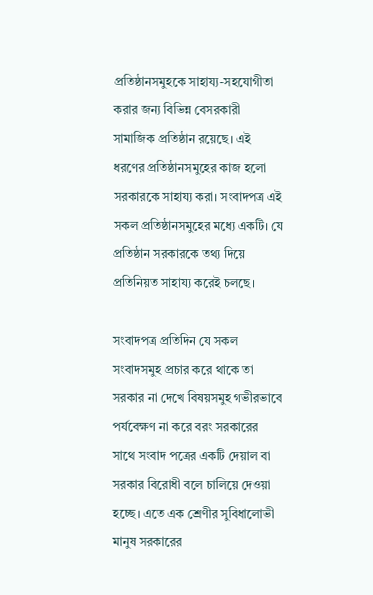প্রতিষ্ঠানসমুহকে সাহায্য-সহযোগীতা করার জন্য বিভিন্ন বেসরকারী সামাজিক প্রতিষ্ঠান রয়েছে। এই ধরণের প্রতিষ্ঠানসমুহের কাজ হলো সরকারকে সাহায্য করা। সংবাদপত্র এই সকল প্রতিষ্ঠানসমুহের মধ্যে একটি। যে প্রতিষ্ঠান সরকারকে তথ্য দিয়ে প্রতিনিয়ত সাহায্য করেই চলছে।

সংবাদপত্র প্রতিদিন যে সকল সংবাদসমুহ প্রচার করে থাকে তা সরকার না দেখে বিষয়সমুহ গভীরভাবে পর্যবেক্ষণ না করে বরং সরকারের সাথে সংবাদ পত্রের একটি দেয়াল বা সরকার বিরোধী বলে চালিয়ে দেওয়া হচ্ছে। এতে এক শ্রেণীর সুবিধালোভী মানুষ সরকারের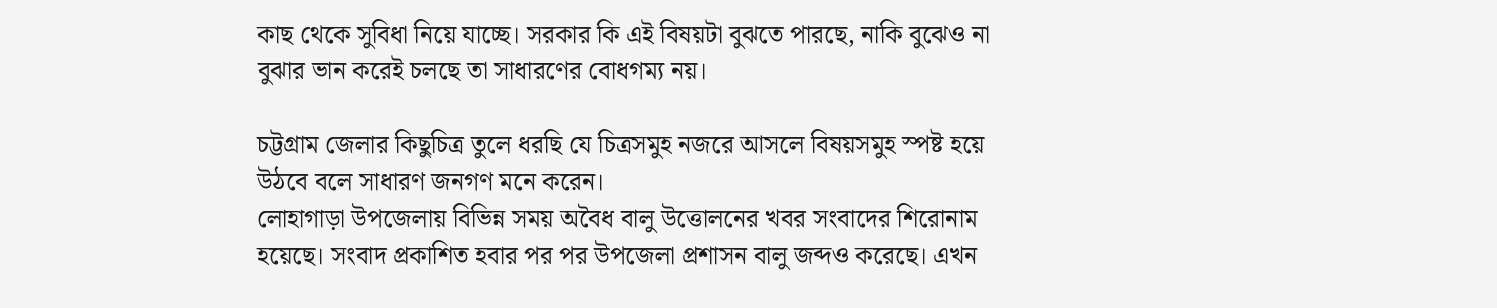কাছ থেকে সুবিধা নিয়ে যাচ্ছে। সরকার কি এই বিষয়টা বুঝতে পারছে, নাকি বুঝেও না বুঝার ভান করেই চলছে তা সাধারণের বোধগম্য নয়।

চট্টগ্রাম জেলার কিছুচিত্র তুলে ধরছি যে চিত্রসমুহ নজরে আসলে বিষয়সমুহ স্পষ্ট হয়ে উঠবে বলে সাধারণ জনগণ মনে করেন।
লোহাগাড়া উপজেলায় বিভিন্ন সময় অবৈধ বালু উত্তোলনের খবর সংবাদের শিরোনাম হয়েছে। সংবাদ প্রকাশিত হবার পর পর উপজেলা প্রশাসন বালু জব্দও করেছে। এখন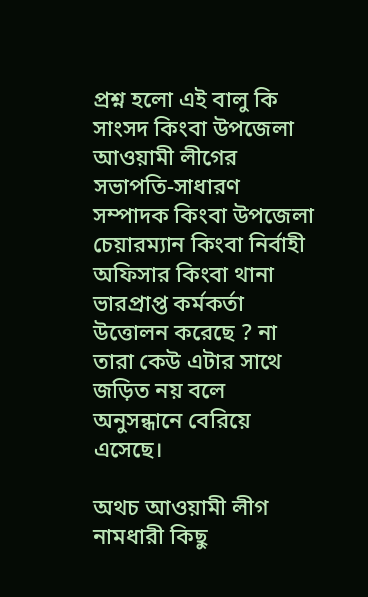প্রশ্ন হলো এই বালু কি সাংসদ কিংবা উপজেলা আওয়ামী লীগের সভাপতি-সাধারণ সম্পাদক কিংবা উপজেলা চেয়ারম্যান কিংবা নির্বাহী অফিসার কিংবা থানা ভারপ্রাপ্ত কর্মকর্তা উত্তোলন করেছে ? না তারা কেউ এটার সাথে জড়িত নয় বলে অনুসন্ধানে বেরিয়ে এসেছে।

অথচ আওয়ামী লীগ নামধারী কিছু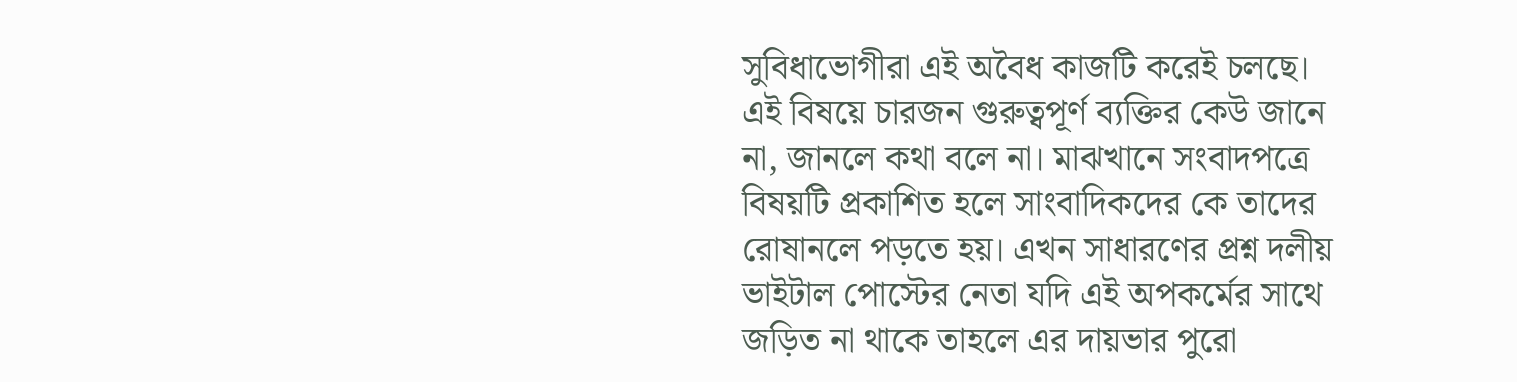সুবিধাভোগীরা এই অবৈধ কাজটি করেই চলছে। এই বিষয়ে চারজন গুরুত্বপূর্ণ ব্যক্তির কেউ জানে না, জানলে কথা বলে না। মাঝখানে সংবাদপত্রে বিষয়টি প্রকাশিত হলে সাংবাদিকদের কে তাদের রোষানলে পড়তে হয়। এখন সাধারণের প্রশ্ন দলীয় ভাইটাল পোস্টের নেতা যদি এই অপকর্মের সাথে জড়িত না থাকে তাহলে এর দায়ভার পুরো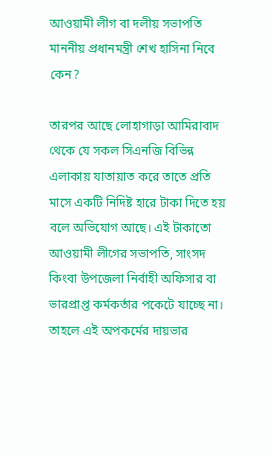আওয়ামী লীগ বা দলীয় সভাপতি মাননীয় প্রধানমন্ত্রী শেখ হাসিনা নিবে কেন?

তারপর আছে লোহাগাড়া আমিরাবাদ থেকে যে সকল সিএনজি বিভিন্ন এলাকায় যাতায়াত করে তাতে প্রতি মাসে একটি নিদিষ্ট হারে টাকা দিতে হয় বলে অভিযোগ আছে। এই টাকাতো আওয়ামী লীগের সভাপতি, সাংসদ কিংবা উপজেলা নির্বাহী অফিসার বা ভারপ্রাপ্ত কর্মকর্তার পকেটে যাচ্ছে না। তাহলে এই অপকর্মের দায়ভার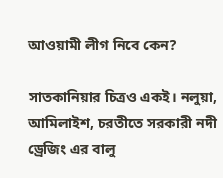আওয়ামী লীগ নিবে কেন?

সাতকানিয়ার চিত্রও একই। নলুয়া, আমিলাইশ, চরতীতে সরকারী নদী ড্রেজিং এর বালু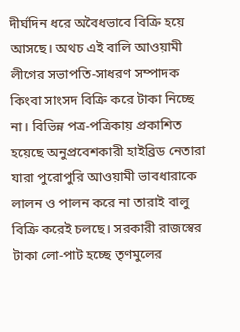দীর্ঘদিন ধরে অবৈধভাবে বিক্রি হয়ে আসছে। অথচ এই বালি আওয়ামী লীগের সভাপতি-সাধরণ সম্পাদক কিংবা সাংসদ বিক্রি করে টাকা নিচ্ছে না। বিভিন্ন পত্র-পত্রিকায় প্রকাশিত হয়েছে অনুপ্রবেশকারী হাইব্রিড নেতারা যারা পুরোপুরি আওয়ামী ভাবধারাকে লালন ও পালন করে না তারাই বালু বিক্রি করেই চলছে। সরকারী রাজস্বের টাকা লো-পাট হচ্ছে তৃণমুলের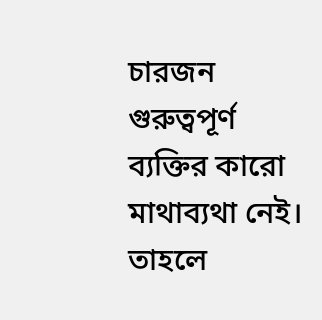চারজন গুরুত্বপূর্ণ ব্যক্তির কারো মাথাব্যথা নেই। তাহলে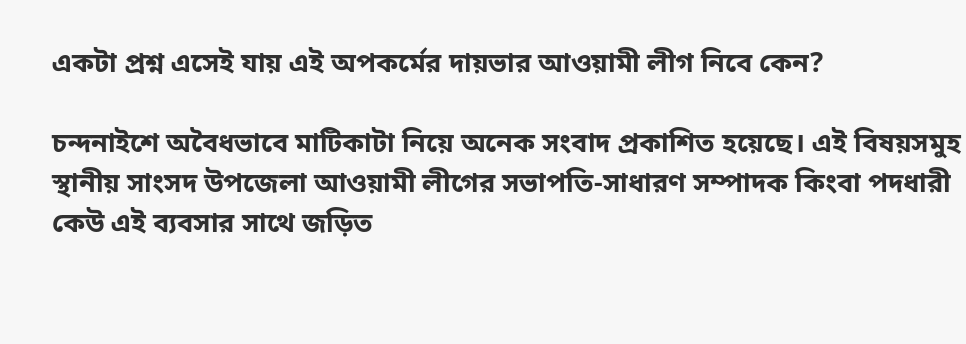একটা প্রশ্ন এসেই যায় এই অপকর্মের দায়ভার আওয়ামী লীগ নিবে কেন?

চন্দনাইশে অবৈধভাবে মাটিকাটা নিয়ে অনেক সংবাদ প্রকাশিত হয়েছে। এই বিষয়সমুহ স্থানীয় সাংসদ উপজেলা আওয়ামী লীগের সভাপতি-সাধারণ সম্পাদক কিংবা পদধারী কেউ এই ব্যবসার সাথে জড়িত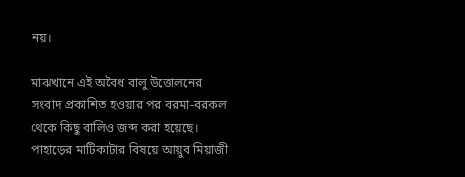নয়।

মাঝখানে এই অবৈধ বালু উত্তোলনের সংবাদ প্রকাশিত হওয়ার পর বরমা-বরকল থেকে কিছু বালিও জব্দ করা হয়েছে। পাহাড়ের মাটিকাটার বিষয়ে আয়ুব মিয়াজী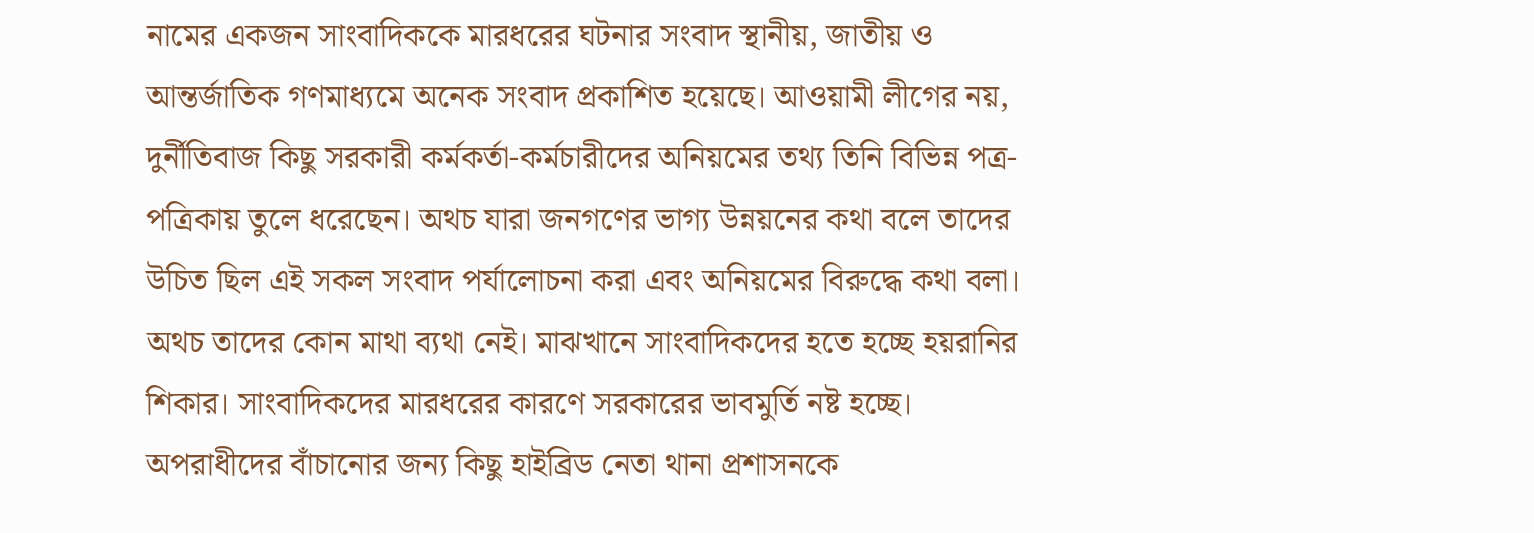নামের একজন সাংবাদিককে মারধরের ঘটনার সংবাদ স্থানীয়, জাতীয় ও আন্তর্জাতিক গণমাধ্যমে অনেক সংবাদ প্রকাশিত হয়েছে। আওয়ামী লীগের নয়, দুর্নীতিবাজ কিছু সরকারী কর্মকর্তা-কর্মচারীদের অনিয়মের তথ্য তিনি বিভিন্ন পত্র-পত্রিকায় তুলে ধরেছেন। অথচ যারা জনগণের ভাগ্য উন্নয়নের কথা বলে তাদের উচিত ছিল এই সকল সংবাদ পর্যালোচনা করা এবং অনিয়মের বিরুদ্ধে কথা বলা। অথচ তাদের কোন মাথা ব্যথা নেই। মাঝখানে সাংবাদিকদের হতে হচ্ছে হয়রানির শিকার। সাংবাদিকদের মারধরের কারণে সরকারের ভাবমুর্তি নষ্ট হচ্ছে। অপরাধীদের বাঁচানোর জন্য কিছু হাইব্রিড নেতা থানা প্রশাসনকে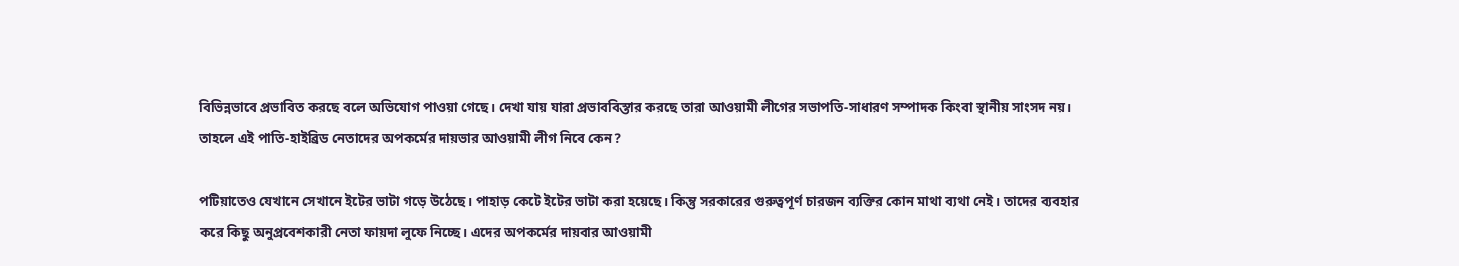বিভিন্নভাবে প্রভাবিত করছে বলে অভিযোগ পাওয়া গেছে। দেখা যায় যারা প্রভাববিস্তার করছে তারা আওয়ামী লীগের সভাপতি-সাধারণ সম্পাদক কিংবা স্থানীয় সাংসদ নয়। তাহলে এই পাতি-হাইব্রিড নেতাদের অপকর্মের দায়ভার আওয়ামী লীগ নিবে কেন?

পটিয়াতেও যেখানে সেখানে ইটের ভাটা গড়ে উঠেছে। পাহাড় কেটে ইটের ভাটা করা হয়েছে। কিন্তু সরকারের গুরুত্বপূর্ণ চারজন ব্যক্তির কোন মাথা ব্যথা নেই। তাদের ব্যবহার করে কিছু অনুপ্রবেশকারী নেতা ফায়দা লুফে নিচ্ছে। এদের অপকর্মের দায়বার আওয়ামী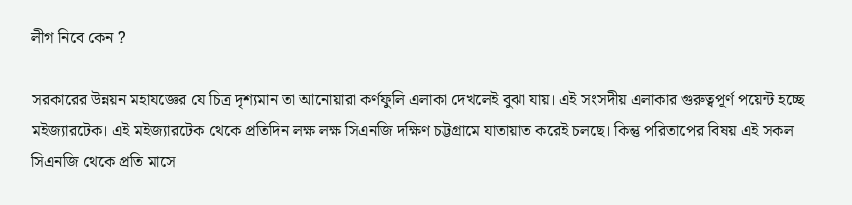লীগ নিবে কেন ?

সরকারের উন্নয়ন মহাযজ্ঞের যে চিত্র দৃশ্যমান তা আনোয়ারা কর্ণফুলি এলাকা দেখলেই বুঝা যায়। এই সংসদীয় এলাকার গুরুত্বপূর্ণ পয়েন্ট হচ্ছে মইজ্যারটেক। এই মইজ্যারটেক থেকে প্রতিদিন লক্ষ লক্ষ সিএনজি দক্ষিণ চট্টগ্রামে যাতায়াত করেই চলছে। কিন্তু পরিতাপের বিষয় এই সকল সিএনজি থেকে প্রতি মাসে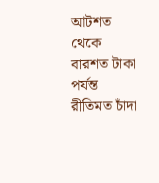আটশত থেকে বারশত টাকা পর্যন্ত রীতিমত চাঁদা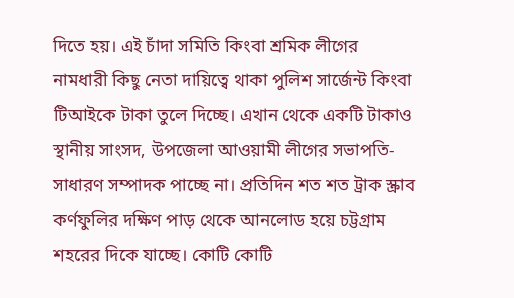দিতে হয়। এই চাঁদা সমিতি কিংবা শ্রমিক লীগের নামধারী কিছু নেতা দায়িত্বে থাকা পুলিশ সার্জেন্ট কিংবা টিআইকে টাকা তুলে দিচ্ছে। এখান থেকে একটি টাকাও স্থানীয় সাংসদ, উপজেলা আওয়ামী লীগের সভাপতি-সাধারণ সম্পাদক পাচ্ছে না। প্রতিদিন শত শত ট্রাক স্ক্রাব কর্ণফুলির দক্ষিণ পাড় থেকে আনলোড হয়ে চট্টগ্রাম শহরের দিকে যাচ্ছে। কোটি কোটি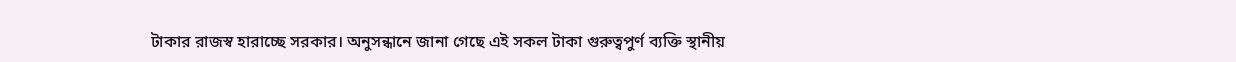টাকার রাজস্ব হারাচ্ছে সরকার। অনুসন্ধানে জানা গেছে এই সকল টাকা গুরুত্বপুর্ণ ব্যক্তি স্থানীয়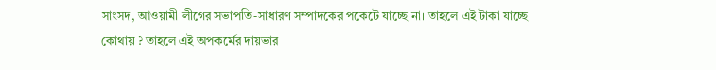সাংসদ, আওয়ামী লীগের সভাপতি-সাধারণ সম্পাদকের পকেটে যাচ্ছে না। তাহলে এই টাকা যাচ্ছে কোথায় ? তাহলে এই অপকর্মের দায়ভার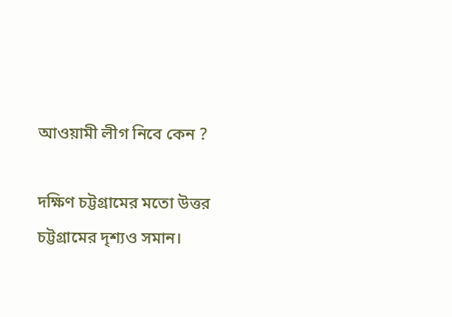আওয়ামী লীগ নিবে কেন ?

দক্ষিণ চট্টগ্রামের মতো উত্তর চট্টগ্রামের দৃশ্যও সমান।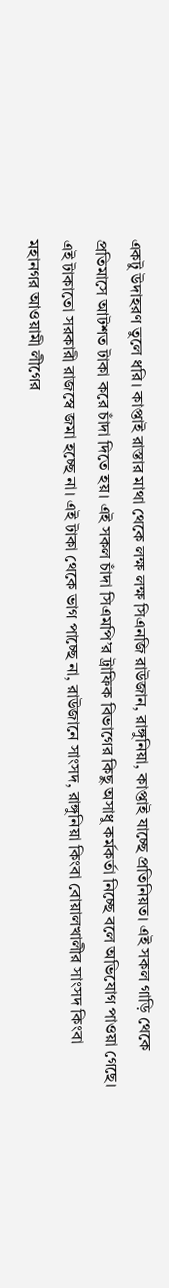একটু উদাহরণ তুলে ধরি। কাপ্তাই রাস্তার মাথা থেকে লক্ষ লক্ষ সিএনজি রাউজান, রাঙ্গুনিয়া, কাপ্তাই যাচ্ছে প্রতিনিয়ত। এই সকল গাড়ি থেকে প্রতিমাসে আটশত টাকা করে চাঁদা দিতে হয়। এই সকল চাঁদা সিএমপি’র ট্রাফিক বিভাগের কিছু অসাধু কর্মকর্তা নিচ্ছে বলে অভিযোগ পাওয়া গেছে। এই টাকাতো সরকারী রাজস্বে জমা হচ্ছে না। এই টাকা থেকে ভাগ পাচ্ছে না, রাউজানে সাংসদ, রাঙ্গুনিয়া কিংবা বোয়ালখালীর সাংসদ কিংবা মহানগর আওয়ামী লীগের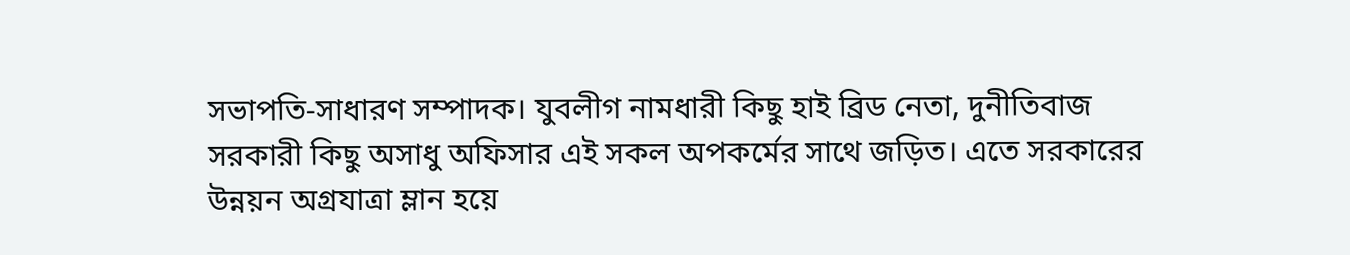সভাপতি-সাধারণ সম্পাদক। যুবলীগ নামধারী কিছু হাই ব্রিড নেতা, দুনীতিবাজ সরকারী কিছু অসাধু অফিসার এই সকল অপকর্মের সাথে জড়িত। এতে সরকারের উন্নয়ন অগ্রযাত্রা ম্লান হয়ে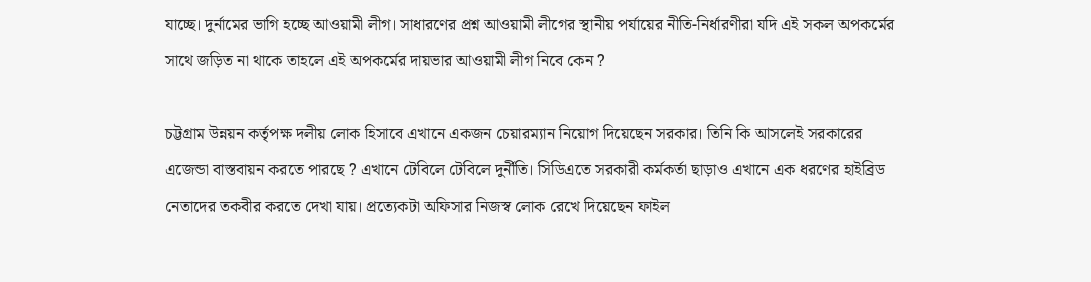যাচ্ছে। দুর্নামের ভাগি হচ্ছে আওয়ামী লীগ। সাধারণের প্রশ্ন আওয়ামী লীগের স্থানীয় পর্যায়ের নীতি-নির্ধারণীরা যদি এই সকল অপকর্মের সাথে জড়িত না থাকে তাহলে এই অপকর্মের দায়ভার আওয়ামী লীগ নিবে কেন ?

চট্টগ্রাম উন্নয়ন কর্তৃপক্ষ দলীয় লোক হিসাবে এখানে একজন চেয়ারম্যান নিয়োগ দিয়েছেন সরকার। তিনি কি আসলেই সরকারের এজেন্ডা বাস্তবায়ন করতে পারছে ? এখানে টেবিলে টেবিলে দুর্নীতি। সিডিএতে সরকারী কর্মকর্তা ছাড়াও এখানে এক ধরণের হাইব্রিড নেতাদের তকবীর করতে দেখা যায়। প্রত্যেকটা অফিসার নিজস্ব লোক রেখে দিয়েছেন ফাইল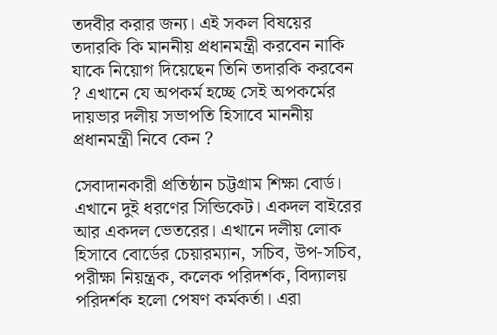তদবীর করার জন্য। এই সকল বিষয়ের তদারকি কি মাননীয় প্রধানমন্ত্রী করবেন নাকি যাকে নিয়োগ দিয়েছেন তিনি তদারকি করবেন ? এখানে যে অপকর্ম হচ্ছে সেই অপকর্মের দায়ভার দলীয় সভাপতি হিসাবে মাননীয় প্রধানমন্ত্রী নিবে কেন ?

সেবাদানকারী প্রতিষ্ঠান চট্টগ্রাম শিক্ষা বোর্ড। এখানে দুই ধরণের সিন্ডিকেট। একদল বাইরের আর একদল ভেতরের। এখানে দলীয় লোক হিসাবে বোর্ডের চেয়ারম্যান, সচিব, উপ-সচিব, পরীক্ষা নিয়ন্ত্রক, কলেক পরিদর্শক, বিদ্যালয় পরিদর্শক হলো পেষণ কর্মকর্তা। এরা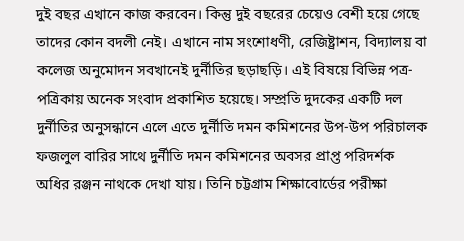দুই বছর এখানে কাজ করবেন। কিন্তু দুই বছরের চেয়েও বেশী হয়ে গেছে তাদের কোন বদলী নেই। এখানে নাম সংশোধণী, রেজিষ্ট্রাশন, বিদ্যালয় বা কলেজ অনুমোদন সবখানেই দুর্নীতির ছড়াছড়ি। এই বিষয়ে বিভিন্ন পত্র-পত্রিকায় অনেক সংবাদ প্রকাশিত হয়েছে। সম্প্রতি দুদকের একটি দল দুর্নীতির অনুসন্ধানে এলে এতে দুর্নীতি দমন কমিশনের উপ-উপ পরিচালক ফজলুল বারির সাথে দুর্নীতি দমন কমিশনের অবসর প্রাপ্ত পরিদর্শক অধির রঞ্জন নাথকে দেখা যায়। তিনি চট্টগ্রাম শিক্ষাবোর্ডের পরীক্ষা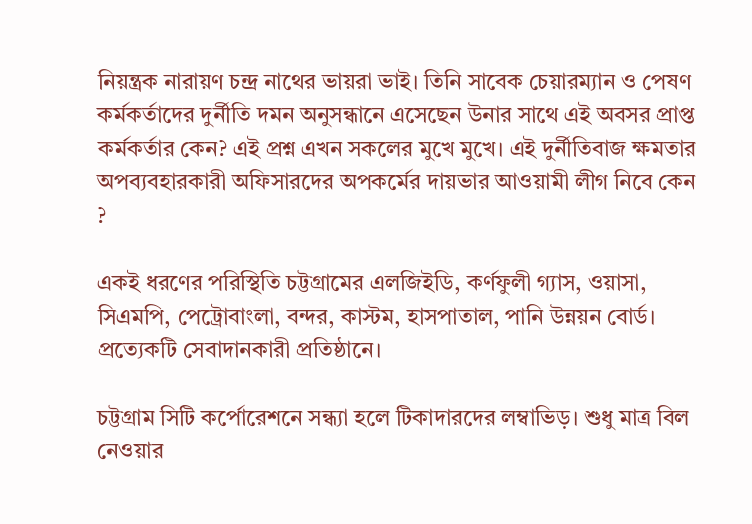নিয়ন্ত্রক নারায়ণ চন্দ্র নাথের ভায়রা ভাই। তিনি সাবেক চেয়ারম্যান ও পেষণ কর্মকর্তাদের দুর্নীতি দমন অনুসন্ধানে এসেছেন উনার সাথে এই অবসর প্রাপ্ত কর্মকর্তার কেন? এই প্রশ্ন এখন সকলের মুখে মুখে। এই দুর্নীতিবাজ ক্ষমতার অপব্যবহারকারী অফিসারদের অপকর্মের দায়ভার আওয়ামী লীগ নিবে কেন ?

একই ধরণের পরিস্থিতি চট্টগ্রামের এলজিইডি, কর্ণফুলী গ্যাস, ওয়াসা, সিএমপি, পেট্রোবাংলা, বন্দর, কাস্টম, হাসপাতাল, পানি উন্নয়ন বোর্ড। প্রত্যেকটি সেবাদানকারী প্রতিষ্ঠানে।

চট্টগ্রাম সিটি কর্পোরেশনে সন্ধ্যা হলে টিকাদারদের লম্বাভিড়। শুধু মাত্র বিল নেওয়ার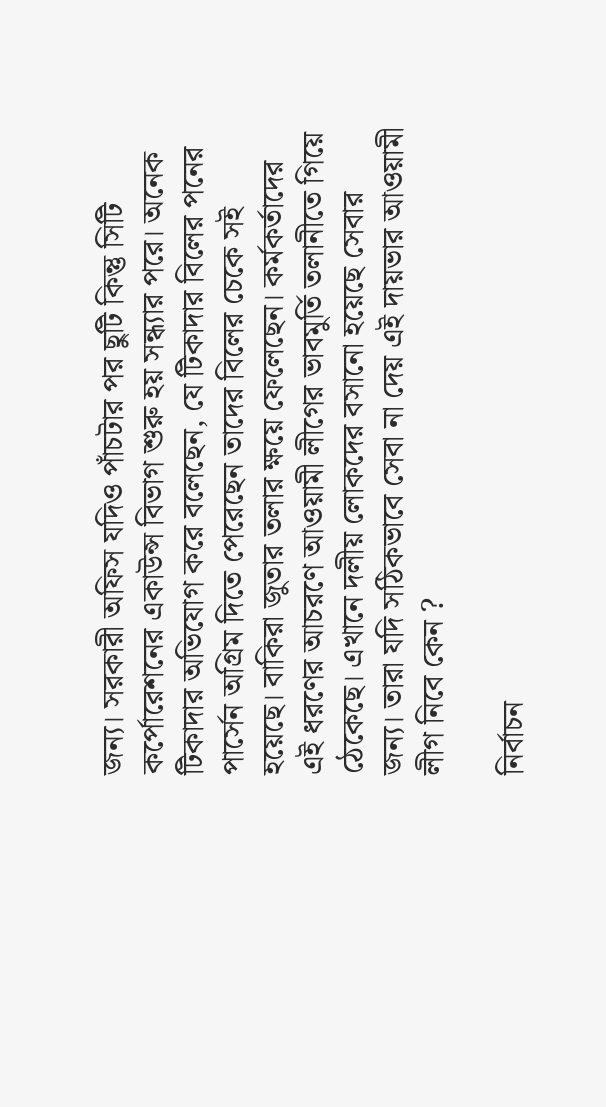জন্য। সরকারী অফিস যদিও পাঁচটার পর ছুটি কিন্তু সিটি কর্পোরেশনের একাউন্স বিভাগ শুরু হয় সন্ধ্যার পরে। অনেক টিকাদার অভিযোগ করে বলেছেন, যে টিকাদার বিলের পনের পার্সেন অগ্রিম দিতে পেরেছেন তাদের বিলের চেকে সই হয়েছে। বাকিরা জুতার তলার ক্ষয়ে ফেলেছেন। কর্মকর্তাদের এই ধরণের আচরণে আওয়ামী লীগের ভাবমুর্তি তলানীতে গিয়ে ঠেকেছে। এখানে দলীয় লোকদের বসানো হয়েছে সেবার জন্য। তারা যদি সঠিকভাবে সেবা না দেয় এই দায়ভার আওয়ামী লীগ নিবে কেন ?

নির্বাচন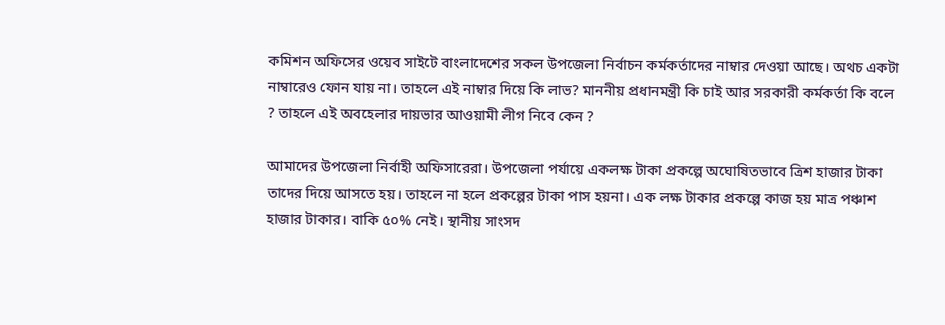কমিশন অফিসের ওয়েব সাইটে বাংলাদেশের সকল উপজেলা নির্বাচন কর্মকর্তাদের নাম্বার দেওয়া আছে। অথচ একটা নাম্বারেও ফোন যায় না। তাহলে এই নাম্বার দিয়ে কি লাভ? মাননীয় প্রধানমন্ত্রী কি চাই আর সরকারী কর্মকর্তা কি বলে ? তাহলে এই অবহেলার দায়ভার আওয়ামী লীগ নিবে কেন ?

আমাদের উপজেলা নির্বাহী অফিসারেরা। উপজেলা পর্যায়ে একলক্ষ টাকা প্রকল্পে অঘোষিতভাবে ত্রিশ হাজার টাকা তাদের দিয়ে আসতে হয়। তাহলে না হলে প্রকল্পের টাকা পাস হয়না। এক লক্ষ টাকার প্রকল্পে কাজ হয় মাত্র পঞ্চাশ হাজার টাকার। বাকি ৫০% নেই। স্থানীয় সাংসদ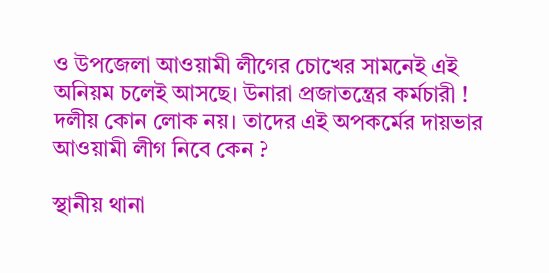ও উপজেলা আওয়ামী লীগের চোখের সামনেই এই অনিয়ম চলেই আসছে। উনারা প্রজাতন্ত্রের কর্মচারী ! দলীয় কোন লোক নয়। তাদের এই অপকর্মের দায়ভার আওয়ামী লীগ নিবে কেন ?

স্থানীয় থানা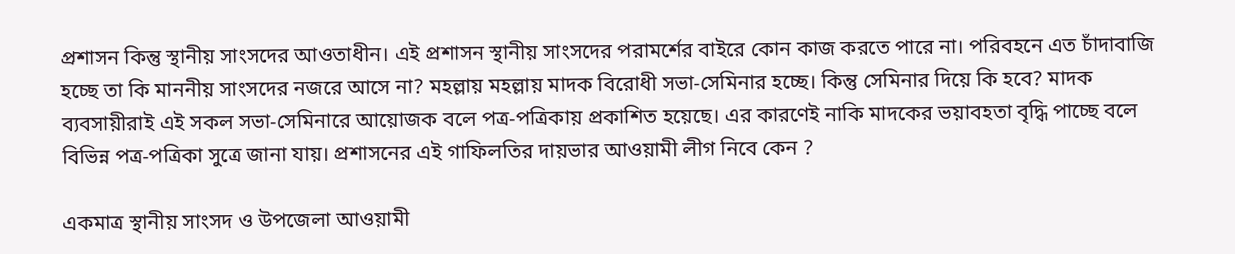প্রশাসন কিন্তু স্থানীয় সাংসদের আওতাধীন। এই প্রশাসন স্থানীয় সাংসদের পরামর্শের বাইরে কোন কাজ করতে পারে না। পরিবহনে এত চাঁদাবাজি হচ্ছে তা কি মাননীয় সাংসদের নজরে আসে না? মহল্লায় মহল্লায় মাদক বিরোধী সভা-সেমিনার হচ্ছে। কিন্তু সেমিনার দিয়ে কি হবে? মাদক ব্যবসায়ীরাই এই সকল সভা-সেমিনারে আয়োজক বলে পত্র-পত্রিকায় প্রকাশিত হয়েছে। এর কারণেই নাকি মাদকের ভয়াবহতা বৃদ্ধি পাচ্ছে বলে বিভিন্ন পত্র-পত্রিকা সুত্রে জানা যায়। প্রশাসনের এই গাফিলতির দায়ভার আওয়ামী লীগ নিবে কেন ?

একমাত্র স্থানীয় সাংসদ ও উপজেলা আওয়ামী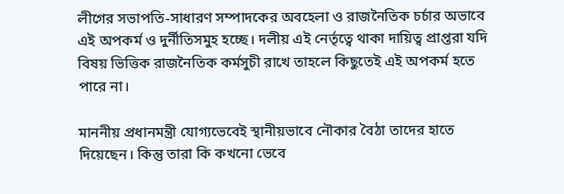লীগের সভাপতি-সাধারণ সম্পাদকের অবহেলা ও রাজনৈতিক চর্চার অভাবে এই অপকর্ম ও দুর্নীতিসমুহ হচ্ছে। দলীয় এই নের্তৃত্বে থাকা দায়িত্ব প্রাপ্তরা যদি বিষয় ভিত্তিক রাজনৈতিক কর্মসুচী রাখে তাহলে কিছুতেই এই অপকর্ম হতে পারে না।

মাননীয় প্রধানমন্ত্রী যোগ্যভেবেই স্থানীয়ভাবে নৌকার বৈঠা তাদের হাতে দিয়েছেন। কিন্তু তারা কি কখনো ভেবে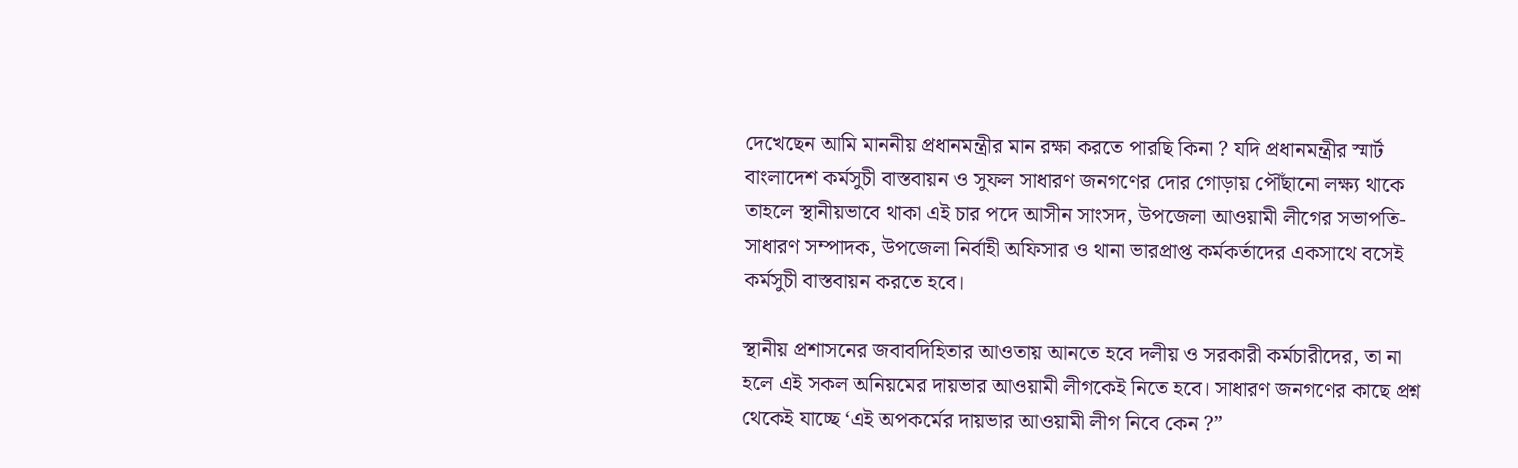দেখেছেন আমি মাননীয় প্রধানমন্ত্রীর মান রক্ষা করতে পারছি কিনা ? যদি প্রধানমন্ত্রীর স্মার্ট বাংলাদেশ কর্মসুচী বাস্তবায়ন ও সুফল সাধারণ জনগণের দোর গোড়ায় পৌঁছানো লক্ষ্য থাকে তাহলে স্থানীয়ভাবে থাকা এই চার পদে আসীন সাংসদ, উপজেলা আওয়ামী লীগের সভাপতি-সাধারণ সম্পাদক, উপজেলা নির্বাহী অফিসার ও থানা ভারপ্রাপ্ত কর্মকর্তাদের একসাথে বসেই কর্মসুচী বাস্তবায়ন করতে হবে।

স্থানীয় প্রশাসনের জবাবদিহিতার আওতায় আনতে হবে দলীয় ও সরকারী কর্মচারীদের, তা না হলে এই সকল অনিয়মের দায়ভার আওয়ামী লীগকেই নিতে হবে। সাধারণ জনগণের কাছে প্রশ্ন থেকেই যাচ্ছে ‘এই অপকর্মের দায়ভার আওয়ামী লীগ নিবে কেন ?”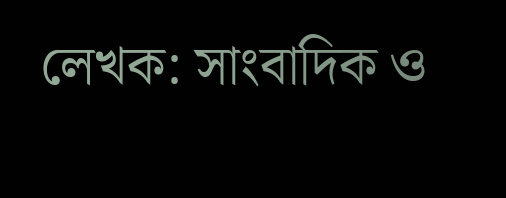লেখক: সাংবাদিক ও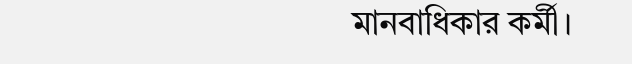মানবাধিকার কর্মী।